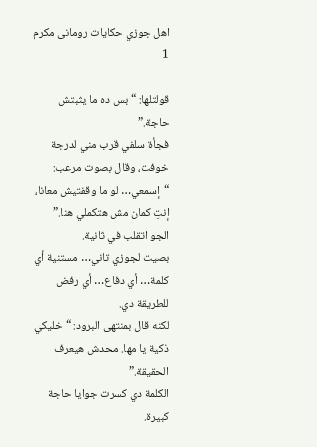اهل جوزي حكايات رومانى مكرم 1

قولتلها: “بس ده ما يثبتش حاجة.”
فجأة سلفي قرب مني لدرجة خوفت، وقال بصوت مرعب: “إسمعي… لو ما وقفتيش معانا، إنتِ كمان مش هتكملي هنا.”
الجو اتقلب في ثانية.
بصيت لجوزي تاني… مستنية أي كلمة… أي دفاع… أي رفض للطريقة دي.
لكنه قال بمنتهى البرود: “خليكي ذكية يا مها. محدش هيعرف الحقيقة.”
الكلمة دي كسرت جوايا حاجة كبيرة.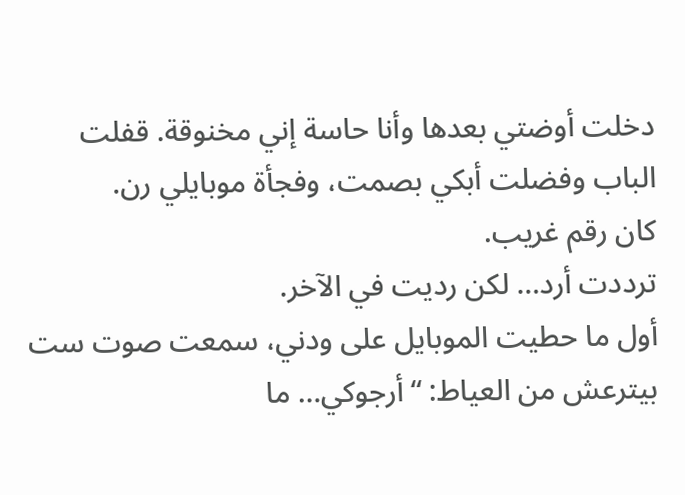دخلت أوضتي بعدها وأنا حاسة إني مخنوقة. قفلت الباب وفضلت أبكي بصمت، وفجأة موبايلي رن.
كان رقم غريب.
ترددت أرد… لكن رديت في الآخر.
أول ما حطيت الموبايل على ودني، سمعت صوت ست بيترعش من العياط: “أرجوكي… ما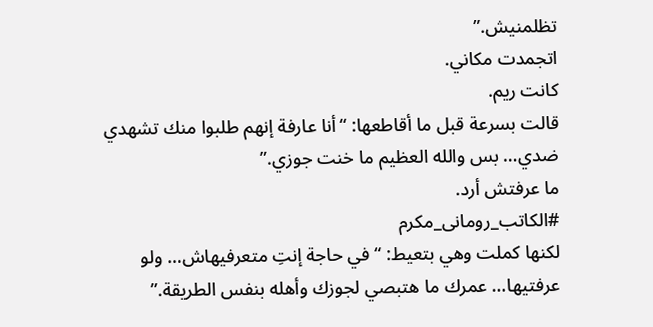تظلمنيش.”
اتجمدت مكاني.
كانت ريم.
قالت بسرعة قبل ما أقاطعها: “أنا عارفة إنهم طلبوا منك تشهدي ضدي… بس والله العظيم ما خنت جوزي.”
ما عرفتش أرد.
#الكاتب_رومانى_مكرم
لكنها كملت وهي بتعيط: “في حاجة إنتِ متعرفيهاش… ولو عرفتيها… عمرك ما هتبصي لجوزك وأهله بنفس الطريقة.”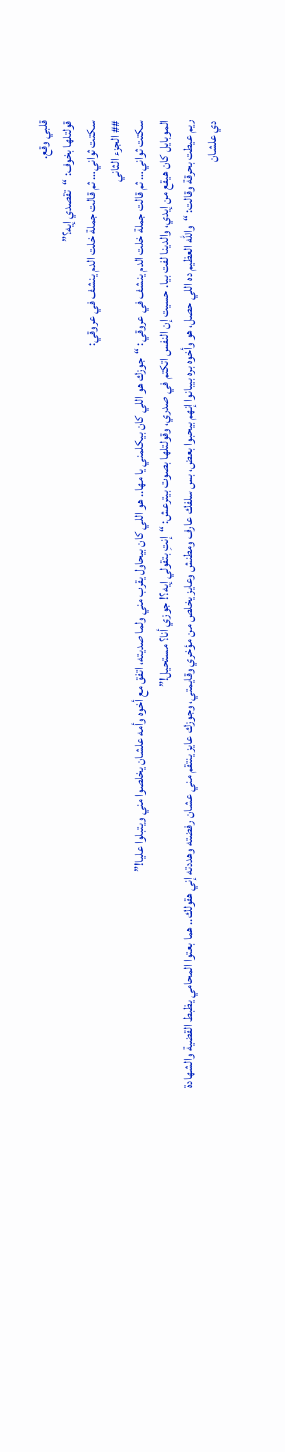قلبي وقع.
قولتلها بخوف: “تقصدي إيه؟”
سكتت ثواني… ثم قالت جملة خلت الدم ينشف في عروقي:
## الجزء الثاني
سكتت ثواني… ثم قالت جملة خلت الدم ينشف في عروقي: “جوزك هو اللي كان بيكلمني يا مها.. هو اللي كان بيحاول يقرب مني ولما صديته، اتفق مع أخوه وأمه علشان يخلصوا مني ويتبلوا عليا!”
الموبايل كان هيقع من إيدي، والدينا لفت بيا. حسيت إن النفس اتكتم في صدري، وقولتلها بصوت بيترعش: “إنتِ بتقولي إيه؟! جوزي أنا؟ مستحيل!”
ريم عيطت بحرقة وقالت: “والله العظيم ده اللي حصل، هو وأخوه بره بيبانوا إنهم بيحبوا بعض، بس سلفك عارف ومطنش وعايز يخلص من مؤخري وقايمتي، وجوزك عايز ينتقم مني عشان رفضته وهددته إني هقولك.. هما بعتوا المحامي يظبط القضية والشهادة دي علشان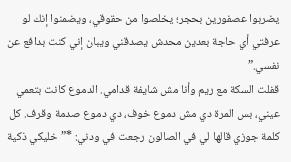يضربوا عصفورين بحجر؛ يخلصوا من حقوقي، ويضمنوا إنك لو عرفتي أي حاجة بعدين محدش يصدقني ويبان إني كنت بدافع عن نفسي.”
قفلت السكة مع ريم وأنا مش شايفة قدامي. الدموع كانت بتعمي عيني، بس المرة دي مش دموع خوف، دي دموع صدمة وقرف. كل كلمة جوزي قالها لي في الصالون رجعت في ودني: *”خليكي ذكية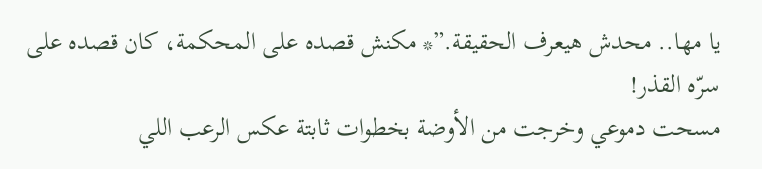يا مها.. محدش هيعرف الحقيقة.”* مكنش قصده على المحكمة، كان قصده على سرّه القذر!
مسحت دموعي وخرجت من الأوضة بخطوات ثابتة عكس الرعب اللي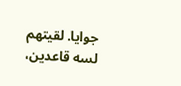جوايا. لقيتهم لسه قاعدين،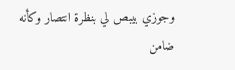وجوزي بيبص لي بنظرة انتصار وكأنه ضامن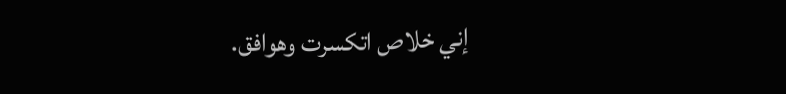إني خلاص اتكسرت وهوافق.